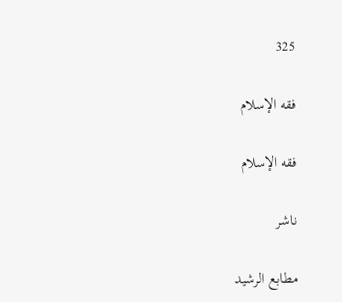325

فقه الإسلام

فقه الإسلام

ناشر

مطابع الرشيد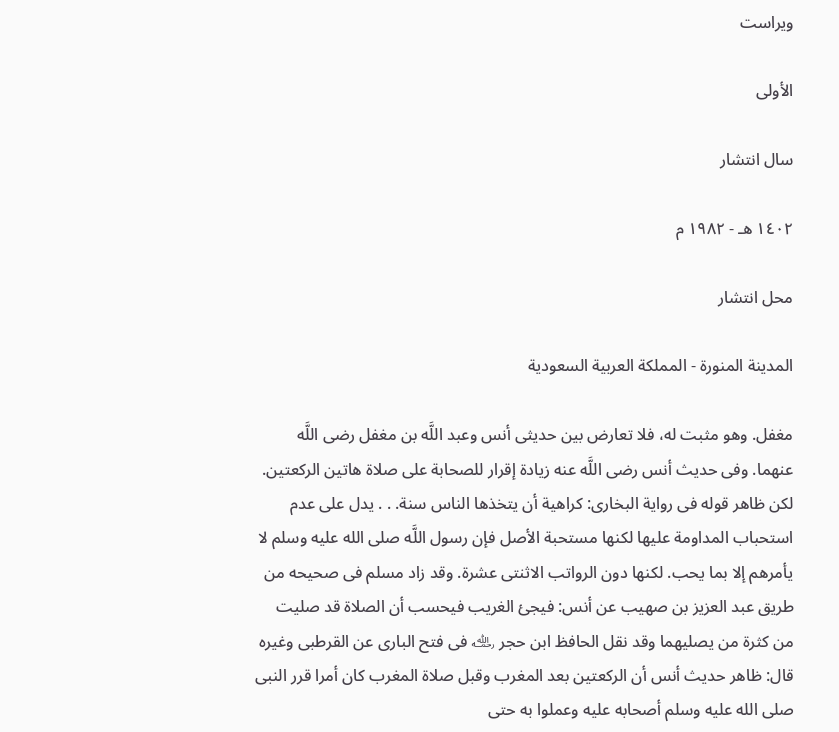ویراست

الأولى

سال انتشار

١٤٠٢ هـ - ١٩٨٢ م

محل انتشار

المدينة المنورة - المملكة العربية السعودية

مغفل. وهو مثبت له، فلا تعارض بين حديثى أنس وعبد اللَّه بن مغفل رضى اللَّه عنهما. وفى حديث أنس رضى اللَّه عنه زيادة إقرار للصحابة على صلاة هاتين الركعتين. لكن ظاهر قوله فى رواية البخارى: كراهية أن يتخذها الناس سنة. . . يدل على عدم استحباب المداومة عليها لكنها مستحبة الأصل فإن رسول اللَّه صلى الله عليه وسلم لا يأمرهم إلا بما يحب. لكنها دون الرواتب الاثنتى عشرة. وقد زاد مسلم فى صحيحه من طريق عبد العزيز بن صهيب عن أنس: فيجئ الغريب فيحسب أن الصلاة قد صليت من كثرة من يصليهما وقد نقل الحافظ ابن حجر ﵀ فى فتح البارى عن القرطبى وغيره قال: ظاهر حديث أنس أن الركعتين بعد المغرب وقبل صلاة المغرب كان أمرا قرر النبى صلى الله عليه وسلم أصحابه عليه وعملوا به حتى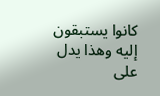كانوا يستبقون إليه وهذا يدل على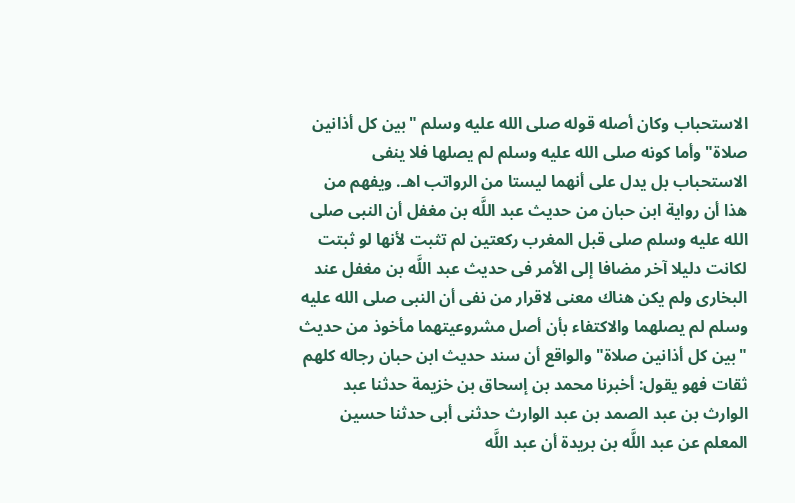الاستحباب وكان أصله قوله صلى الله عليه وسلم "بين كل أذانين صلاة" وأما كونه صلى الله عليه وسلم لم يصلها فلا ينفى الاستحباب بل يدل على أنهما ليستا من الرواتب اهـ. ويفهم من هذا أن رواية ابن حبان من حديث عبد اللَّه بن مغفل أن النبى صلى الله عليه وسلم صلى قبل المغرب ركعتين لم تثبت لأنها لو ثبتت لكانت دليلا آخر مضافا إلى الأمر فى حديث عبد اللَّه بن مغفل عند البخارى ولم يكن هناك معنى لاقرار من نفى أن النبى صلى الله عليه وسلم لم يصلهما والاكتفاء بأن أصل مشروعيتهما مأخوذ من حديث "بين كل أذانين صلاة" والواقع أن سند حديث ابن حبان رجاله كلهم ثقات فهو يقول: أخبرنا محمد بن إسحاق بن خزيمة حدثنا عبد الوارث بن عبد الصمد بن عبد الوارث حدثنى أبى حدثنا حسين المعلم عن عبد اللَّه بن بريدة أن عبد اللَّه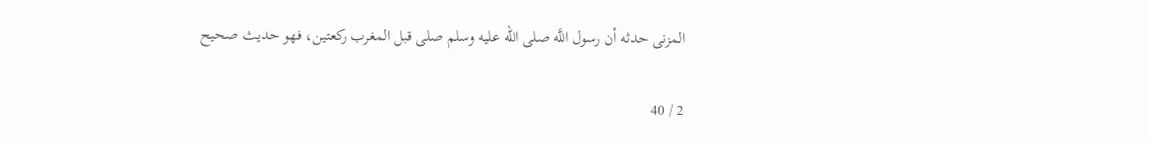المزنى حدثه أن رسول اللَّه صلى الله عليه وسلم صلى قبل المغرب ركعتين، فهو حديث صحيح

2 / 40